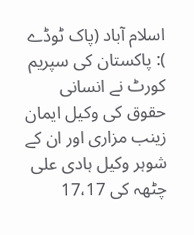اسلام آباد (پاک ٹوڈے ): پاکستان کی سپریم کورٹ نے انسانی حقوق کی وکیل ایمان زینب مزاری اور ان کے شوہر وکیل ہادی علی چٹھہ کی 17،17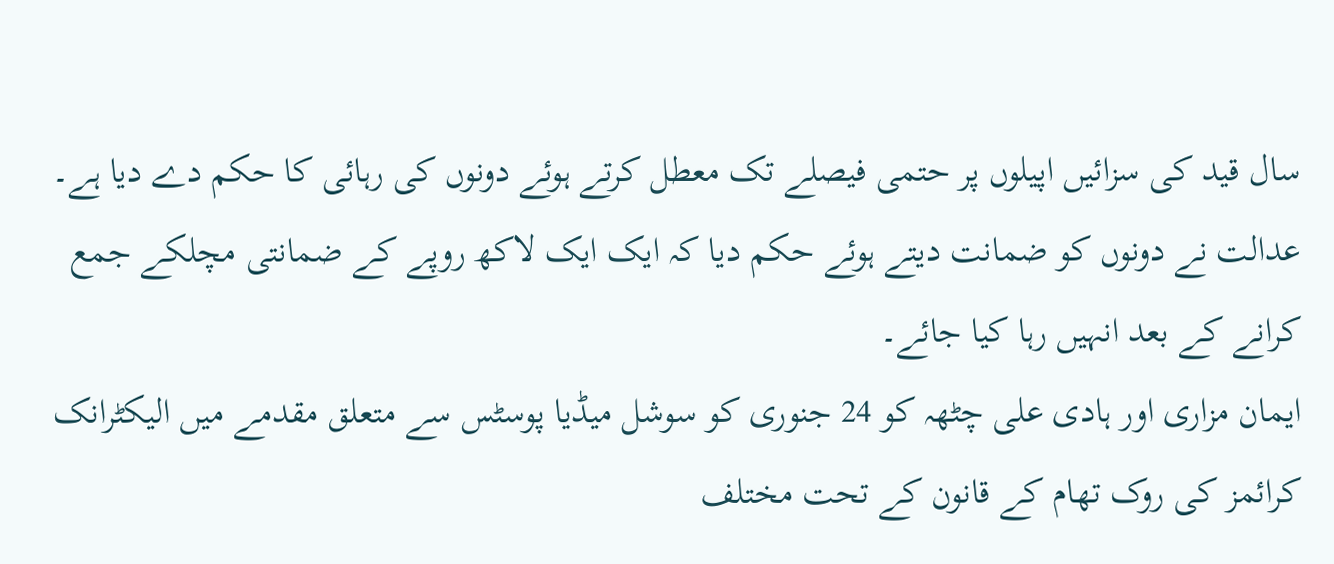سال قید کی سزائیں اپیلوں پر حتمی فیصلے تک معطل کرتے ہوئے دونوں کی رہائی کا حکم دے دیا ہے۔
عدالت نے دونوں کو ضمانت دیتے ہوئے حکم دیا کہ ایک ایک لاکھ روپے کے ضمانتی مچلکے جمع کرانے کے بعد انہیں رہا کیا جائے۔
ایمان مزاری اور ہادی علی چٹھہ کو 24 جنوری کو سوشل میڈیا پوسٹس سے متعلق مقدمے میں الیکٹرانک کرائمز کی روک تھام کے قانون کے تحت مختلف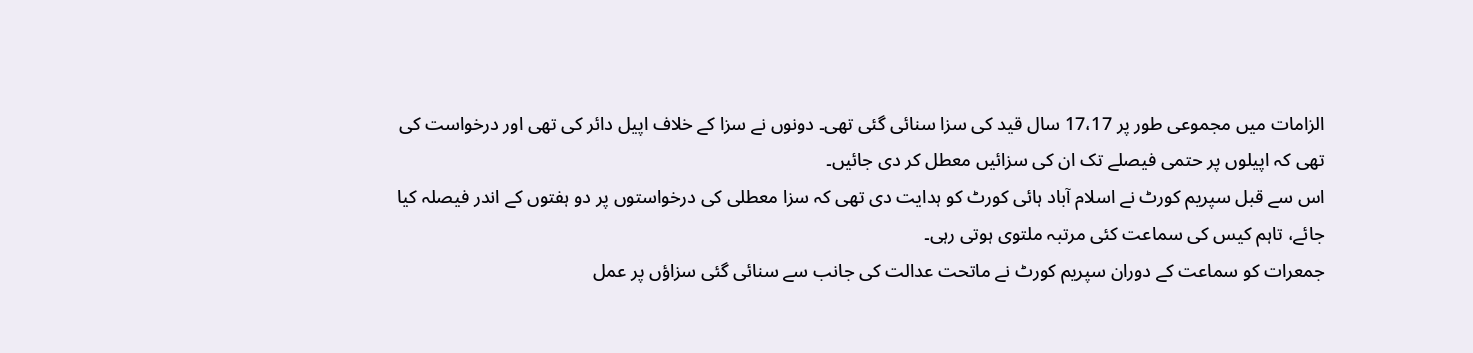الزامات میں مجموعی طور پر 17،17 سال قید کی سزا سنائی گئی تھی۔ دونوں نے سزا کے خلاف اپیل دائر کی تھی اور درخواست کی تھی کہ اپیلوں پر حتمی فیصلے تک ان کی سزائیں معطل کر دی جائیں۔
اس سے قبل سپریم کورٹ نے اسلام آباد ہائی کورٹ کو ہدایت دی تھی کہ سزا معطلی کی درخواستوں پر دو ہفتوں کے اندر فیصلہ کیا جائے، تاہم کیس کی سماعت کئی مرتبہ ملتوی ہوتی رہی۔
جمعرات کو سماعت کے دوران سپریم کورٹ نے ماتحت عدالت کی جانب سے سنائی گئی سزاؤں پر عمل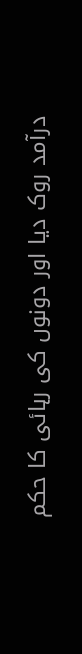درآمد روک دیا اور دونوں کی رہائی کا حکم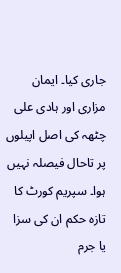جاری کیا۔ ایمان مزاری اور ہادی علی چٹھہ کی اصل اپیلوں پر تاحال فیصلہ نہیں ہوا۔ سپریم کورٹ کا تازہ حکم ان کی سزا یا جرم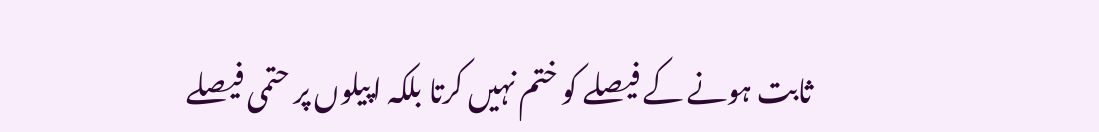ثابت ہونے کے فیصلے کو ختم نہیں کرتا بلکہ اپیلوں پر حتمی فیصلے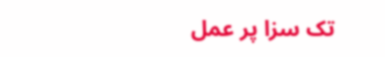تک سزا پر عمل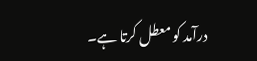درآمد کو معطل کرتا ہے۔